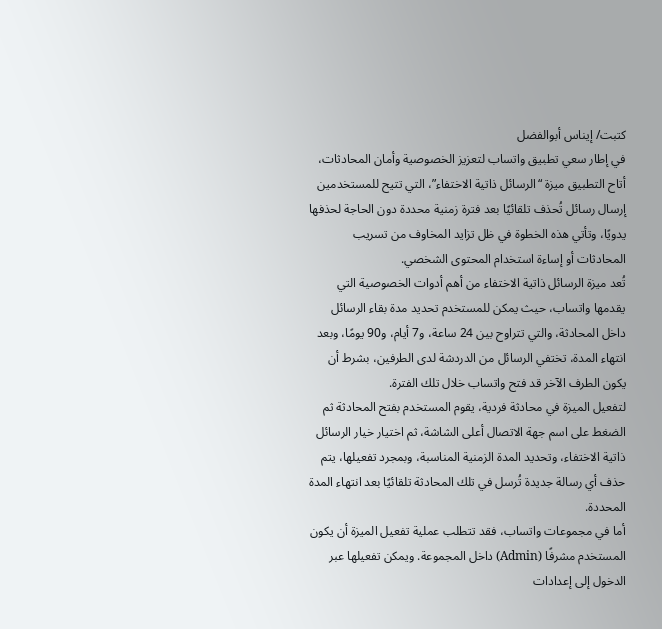كتبت/ إيناس أبوالفضل
في إطار سعي تطبيق واتساب لتعزيز الخصوصية وأمان المحادثات، أتاح التطبيق ميزة “الرسائل ذاتية الاختفاء”، التي تتيح للمستخدمين إرسال رسائل تُحذف تلقائيًا بعد فترة زمنية محددة دون الحاجة لحذفها يدويًا، وتأتي هذه الخطوة في ظل تزايد المخاوف من تسريب المحادثات أو إساءة استخدام المحتوى الشخصي.
تُعد ميزة الرسائل ذاتية الاختفاء من أهم أدوات الخصوصية التي يقدمها واتساب، حيث يمكن للمستخدم تحديد مدة بقاء الرسائل داخل المحادثة، والتي تتراوح بين 24 ساعة، و7 أيام، و90 يومًا، وبعد انتهاء المدة، تختفي الرسائل من الدردشة لدى الطرفين، بشرط أن يكون الطرف الآخر قد فتح واتساب خلال تلك الفترة.
لتفعيل الميزة في محادثة فردية، يقوم المستخدم بفتح المحادثة ثم الضغط على اسم جهة الاتصال أعلى الشاشة، ثم اختيار خيار الرسائل ذاتية الاختفاء، وتحديد المدة الزمنية المناسبة، وبمجرد تفعيلها، يتم حذف أي رسالة جديدة تُرسل في تلك المحادثة تلقائيًا بعد انتهاء المدة المحددة.
أما في مجموعات واتساب، فقد تتطلب عملية تفعيل الميزة أن يكون المستخدم مشرفًا (Admin) داخل المجموعة. ويمكن تفعيلها عبر الدخول إلى إعدادات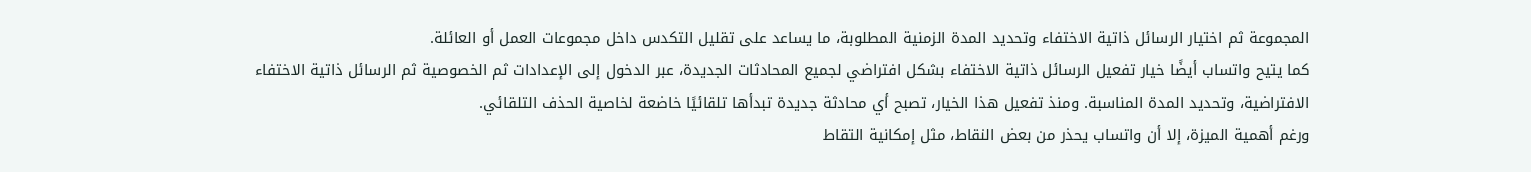المجموعة ثم اختيار الرسائل ذاتية الاختفاء وتحديد المدة الزمنية المطلوبة، ما يساعد على تقليل التكدس داخل مجموعات العمل أو العائلة.
كما يتيح واتساب أيضًا خيار تفعيل الرسائل ذاتية الاختفاء بشكل افتراضي لجميع المحادثات الجديدة، عبر الدخول إلى الإعدادات ثم الخصوصية ثم الرسائل ذاتية الاختفاء الافتراضية، وتحديد المدة المناسبة. ومنذ تفعيل هذا الخيار، تصبح أي محادثة جديدة تبدأها تلقائيًا خاضعة لخاصية الحذف التلقائي.
ورغم أهمية الميزة، إلا أن واتساب يحذر من بعض النقاط، مثل إمكانية التقاط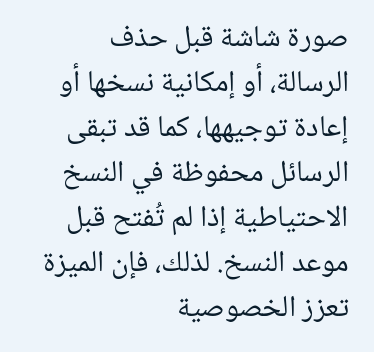صورة شاشة قبل حذف الرسالة، أو إمكانية نسخها أو إعادة توجيهها، كما قد تبقى الرسائل محفوظة في النسخ الاحتياطية إذا لم تُفتح قبل موعد النسخ. لذلك، فإن الميزة تعزز الخصوصية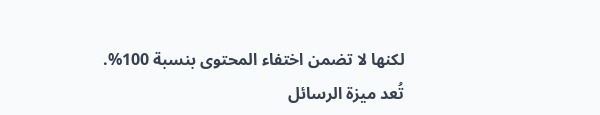لكنها لا تضمن اختفاء المحتوى بنسبة 100%.
تُعد ميزة الرسائل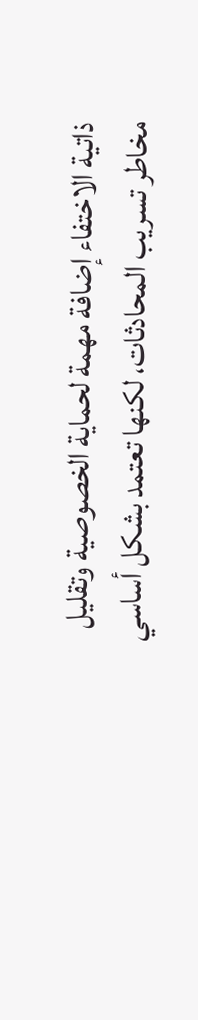ذاتية الاختفاء إضافة مهمة لحماية الخصوصية وتقليل مخاطر تسريب المحادثات، لكنها تعتمد بشكل أساسي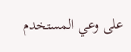على وعي المستخدم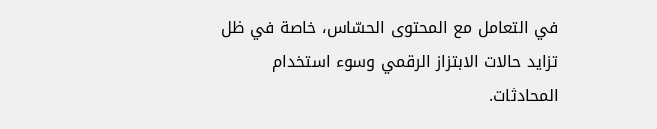في التعامل مع المحتوى الحسّاس، خاصة في ظل تزايد حالات الابتزاز الرقمي وسوء استخدام المحادثات.